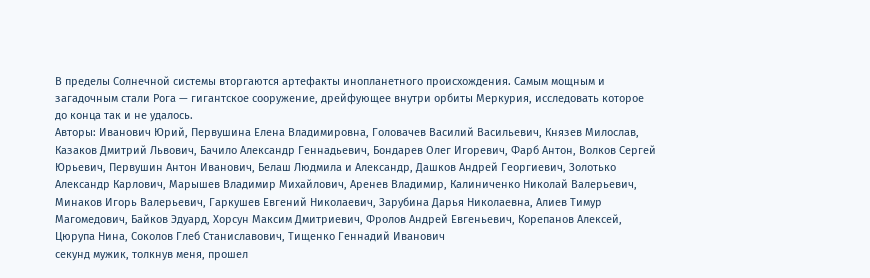В пределы Солнечной системы вторгаются артефакты инопланетного происхождения. Самым мощным и загадочным стали Рога — гигантское сооружение, дрейфующее внутри орбиты Меркурия, исследовать которое до конца так и не удалось.
Авторы: Иванович Юрий, Первушина Елена Владимировна, Головачев Василий Васильевич, Князев Милослав, Казаков Дмитрий Львович, Бачило Александр Геннадьевич, Бондарев Олег Игоревич, Фарб Антон, Волков Сергей Юрьевич, Первушин Антон Иванович, Белаш Людмила и Александр, Дашков Андрей Георгиевич, Золотько Александр Карлович, Марышев Владимир Михайлович, Аренев Владимир, Калиниченко Николай Валерьевич, Минаков Игорь Валерьевич, Гаркушев Евгений Николаевич, Зарубина Дарья Николаевна, Алиев Тимур Магомедович, Байков Эдуард, Хорсун Максим Дмитриевич, Фролов Андрей Евгеньевич, Корепанов Алексей, Цюрупа Нина, Соколов Глеб Станиславович, Тищенко Геннадий Иванович
секунд мужик, толкнув меня, прошел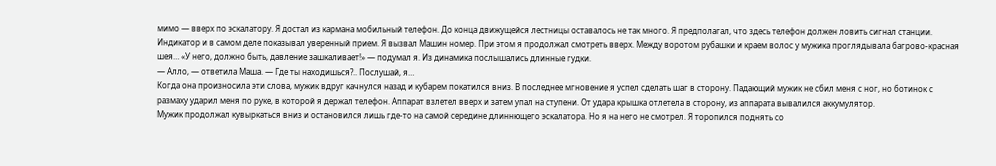мимо — вверх по эскалатору. Я достал из кармана мобильный телефон. До конца движущейся лестницы оставалось не так много. Я предполагал, что здесь телефон должен ловить сигнал станции. Индикатор и в самом деле показывал уверенный прием. Я вызвал Машин номер. При этом я продолжал смотреть вверх. Между воротом рубашки и краем волос у мужика проглядывала багрово-красная шея… «У него, должно быть, давление зашкаливает!» — подумал я. Из динамика послышались длинные гудки.
— Алло, — ответила Маша. — Где ты находишься?.. Послушай, я…
Когда она произносила эти слова, мужик вдруг качнулся назад и кубарем покатился вниз. В последнее мгновение я успел сделать шаг в сторону. Падающий мужик не сбил меня с ног, но ботинок с размаху ударил меня по руке, в которой я держал телефон. Аппарат взлетел вверх и затем упал на ступени. От удара крышка отлетела в сторону, из аппарата вывалился аккумулятор.
Мужик продолжал кувыркаться вниз и остановился лишь где-то на самой середине длиннющего эскалатора. Но я на него не смотрел. Я торопился поднять со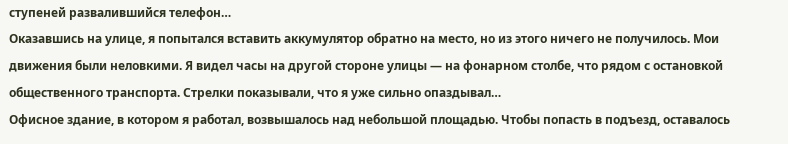ступеней развалившийся телефон…
Оказавшись на улице, я попытался вставить аккумулятор обратно на место, но из этого ничего не получилось. Мои движения были неловкими. Я видел часы на другой стороне улицы — на фонарном столбе, что рядом с остановкой общественного транспорта. Стрелки показывали, что я уже сильно опаздывал…
Офисное здание, в котором я работал, возвышалось над небольшой площадью. Чтобы попасть в подъезд, оставалось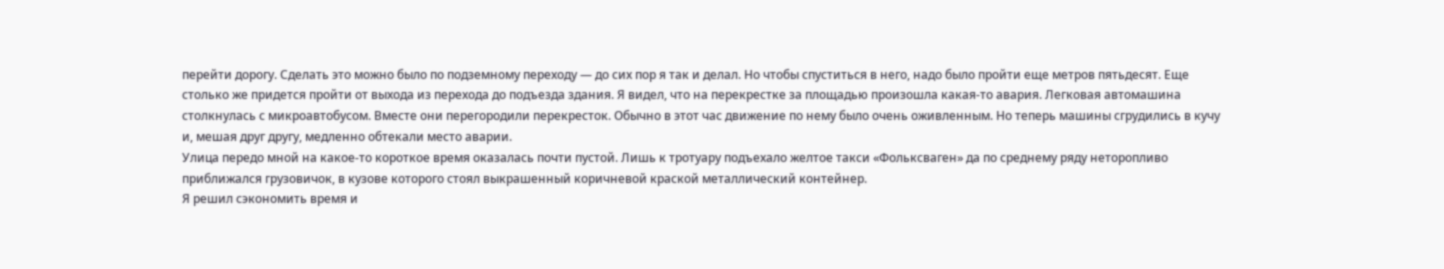перейти дорогу. Сделать это можно было по подземному переходу — до сих пор я так и делал. Но чтобы спуститься в него, надо было пройти еще метров пятьдесят. Еще столько же придется пройти от выхода из перехода до подъезда здания. Я видел, что на перекрестке за площадью произошла какая-то авария. Легковая автомашина столкнулась с микроавтобусом. Вместе они перегородили перекресток. Обычно в этот час движение по нему было очень оживленным. Но теперь машины сгрудились в кучу и, мешая друг другу, медленно обтекали место аварии.
Улица передо мной на какое-то короткое время оказалась почти пустой. Лишь к тротуару подъехало желтое такси «Фольксваген» да по среднему ряду неторопливо приближался грузовичок, в кузове которого стоял выкрашенный коричневой краской металлический контейнер.
Я решил сэкономить время и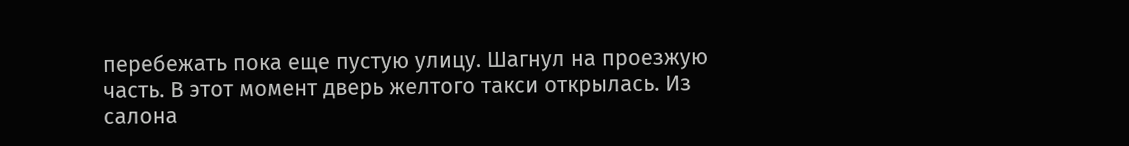перебежать пока еще пустую улицу. Шагнул на проезжую часть. В этот момент дверь желтого такси открылась. Из салона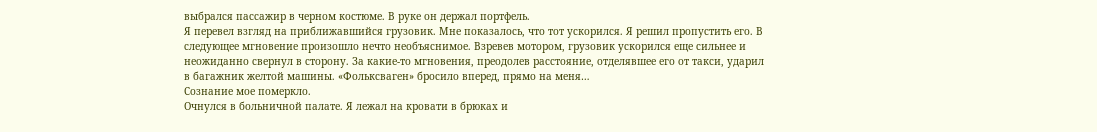выбрался пассажир в черном костюме. В руке он держал портфель.
Я перевел взгляд на приближавшийся грузовик. Мне показалось, что тот ускорился. Я решил пропустить его. В следующее мгновение произошло нечто необъяснимое. Взревев мотором, грузовик ускорился еще сильнее и неожиданно свернул в сторону. За какие-то мгновения, преодолев расстояние, отделявшее его от такси, ударил в багажник желтой машины. «Фольксваген» бросило вперед, прямо на меня…
Сознание мое померкло.
Очнулся в больничной палате. Я лежал на кровати в брюках и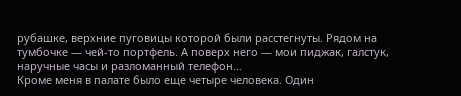рубашке, верхние пуговицы которой были расстегнуты. Рядом на тумбочке — чей-то портфель. А поверх него — мои пиджак, галстук, наручные часы и разломанный телефон…
Кроме меня в палате было еще четыре человека. Один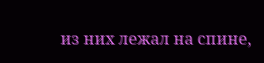из них лежал на спине,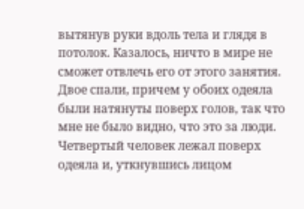вытянув руки вдоль тела и глядя в потолок. Казалось, ничто в мире не сможет отвлечь его от этого занятия. Двое спали, причем у обоих одеяла были натянуты поверх голов, так что мне не было видно, что это за люди. Четвертый человек лежал поверх одеяла и, уткнувшись лицом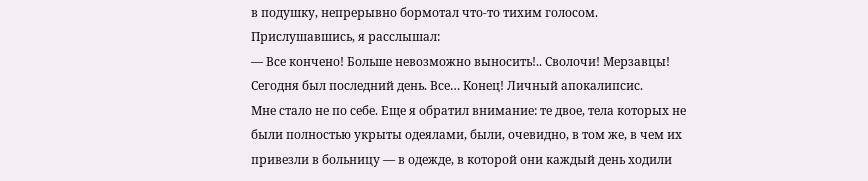в подушку, непрерывно бормотал что-то тихим голосом.
Прислушавшись, я расслышал:
— Все кончено! Больше невозможно выносить!.. Сволочи! Мерзавцы! Сегодня был последний день. Все… Конец! Личный апокалипсис.
Мне стало не по себе. Еще я обратил внимание: те двое, тела которых не были полностью укрыты одеялами, были, очевидно, в том же, в чем их привезли в больницу — в одежде, в которой они каждый день ходили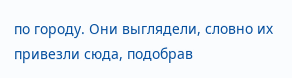по городу. Они выглядели, словно их привезли сюда, подобрав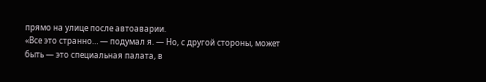прямо на улице после автоаварии.
«Все это странно… — подумал я. — Но, с другой стороны, может быть — это специальная палата, в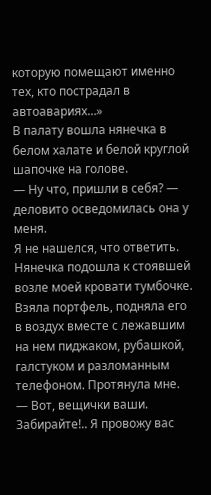которую помещают именно тех, кто пострадал в автоавариях…»
В палату вошла нянечка в белом халате и белой круглой шапочке на голове.
— Ну что, пришли в себя? — деловито осведомилась она у меня.
Я не нашелся, что ответить.
Нянечка подошла к стоявшей возле моей кровати тумбочке. Взяла портфель, подняла его в воздух вместе с лежавшим на нем пиджаком, рубашкой, галстуком и разломанным телефоном. Протянула мне.
— Вот, вещички ваши. Забирайте!.. Я провожу вас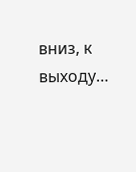вниз, к выходу…